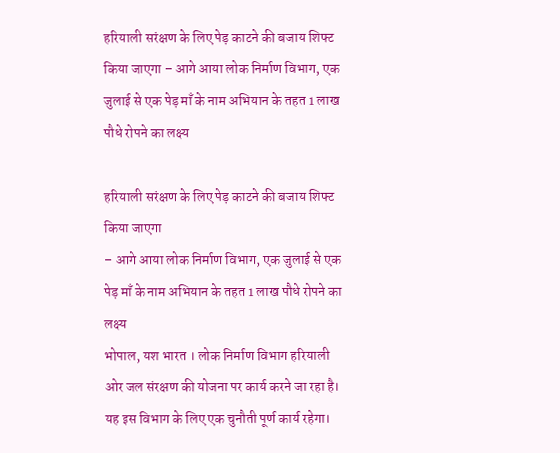हरियाली सरंक्षण के लिए पेड़ काटने की बजाय शिफ्ट किया जाएगा – आगे आया लोक निर्माण विभाग, एक जुलाई से एक पेड़ माँ के नाम अभियान के तहत 1 लाख पौधे रोपने का लक्ष्य

हरियाली सरंक्षण के लिए पेड़ काटने की बजाय शिफ्ट किया जाएगा
– आगे आया लोक निर्माण विभाग, एक जुलाई से एक पेड़ माँ के नाम अभियान के तहत 1 लाख पौधे रोपने का लक्ष्य
भोपाल, यश भारत । लोक निर्माण विभाग हरियाली ओर जल संरक्षण की योजना पर कार्य करने जा रहा है। यह इस विभाग के लिए एक चुनौती पूर्ण कार्य रहेगा।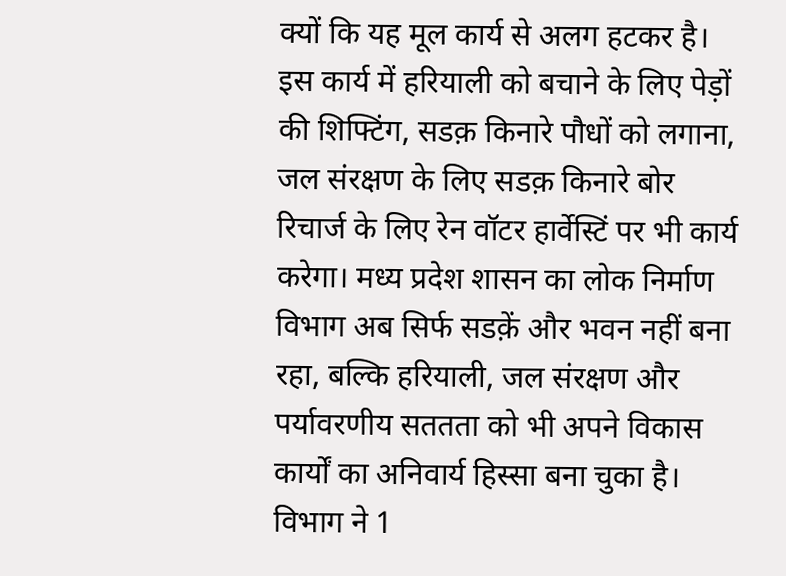क्यों कि यह मूल कार्य से अलग हटकर है। इस कार्य में हरियाली को बचाने के लिए पेड़ों की शिफ्टिंग, सडक़ किनारे पौधों को लगाना, जल संरक्षण के लिए सडक़ किनारे बोर रिचार्ज के लिए रेन वॉटर हार्वेस्टिं पर भी कार्य करेगा। मध्य प्रदेश शासन का लोक निर्माण विभाग अब सिर्फ सडक़ें और भवन नहीं बना रहा, बल्कि हरियाली, जल संरक्षण और पर्यावरणीय सततता को भी अपने विकास कार्यों का अनिवार्य हिस्सा बना चुका है। विभाग ने 1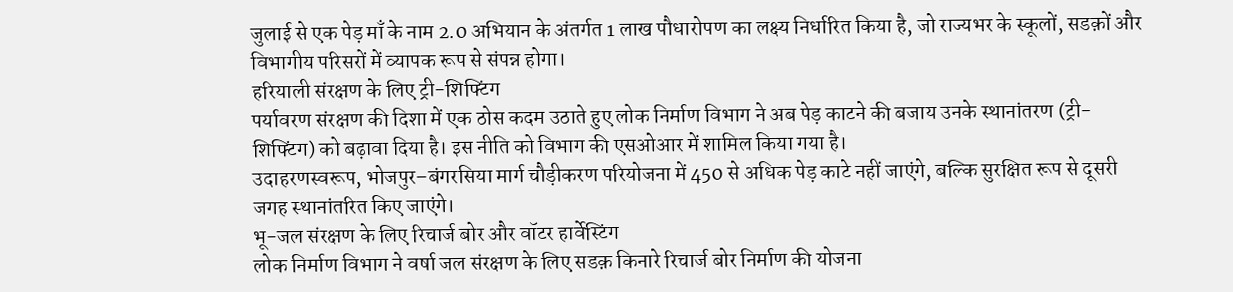जुलाई से एक पेड़ माँ के नाम 2.0 अभियान के अंतर्गत 1 लाख पौधारोपण का लक्ष्य निर्धारित किया है, जो राज्यभर के स्कूलों, सडक़ों और विभागीय परिसरों में व्यापक रूप से संपन्न होगा।
हरियाली संरक्षण के लिए ट्री-शिफ्टिंग
पर्यावरण संरक्षण की दिशा में एक ठोस कदम उठाते हुए लोक निर्माण विभाग ने अब पेड़ काटने की बजाय उनके स्थानांतरण (ट्री-शिफ्टिंग) को बढ़ावा दिया है। इस नीति को विभाग की एसओआर में शामिल किया गया है।
उदाहरणस्वरूप, भोजपुर–बंगरसिया मार्ग चौड़ीकरण परियोजना में 450 से अधिक पेड़ काटे नहीं जाएंगे, बल्कि सुरक्षित रूप से दूसरी जगह स्थानांतरित किए जाएंगे।
भू-जल संरक्षण के लिए रिचार्ज बोर और वॉटर हार्वेस्टिंग
लोक निर्माण विभाग ने वर्षा जल संरक्षण के लिए सडक़ किनारे रिचार्ज बोर निर्माण की योजना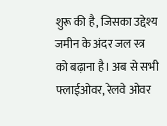शुरू की है, जिसका उद्देश्य जमीन के अंदर जल स्त्र को बढ़ाना है। अब से सभी फ्लाईओवर, रेलवे ओवर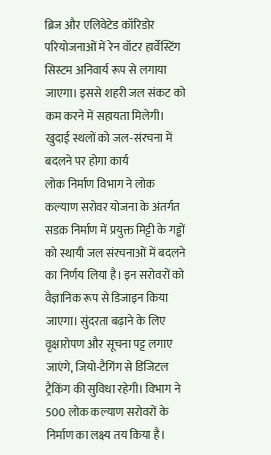ब्रिज और एलिवेटेड कॉरिडोर परियोजनाओं में रेन वॉटर हार्वेस्टिंग सिस्टम अनिवार्य रूप से लगाया जाएगा। इससे शहरी जल संकट को कम करने में सहायता मिलेगी।
खुदाई स्थलों को जल-संरचना में बदलने पर होगा कार्य
लोक निर्माण विभाग ने लोक कल्याण सरोवर योजना के अंतर्गत सडक़ निर्माण में प्रयुक्त मिट्टी के गड्ढों को स्थायी जल संरचनाओं में बदलने का निर्णय लिया है। इन सरोवरों को वैज्ञानिक रूप से डिजाइन किया जाएगा। सुंदरता बढ़ाने के लिए वृक्षारोपण और सूचना पट्ट लगाए जाएंगे, जियो-टैगिंग से डिजिटल ट्रैकिंग की सुविधा रहेगी। विभाग ने 500 लोक कल्याण सरोवरों के निर्माण का लक्ष्य तय किया है।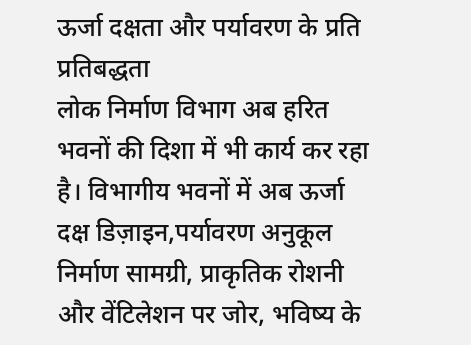ऊर्जा दक्षता और पर्यावरण के प्रति प्रतिबद्धता
लोक निर्माण विभाग अब हरित भवनों की दिशा में भी कार्य कर रहा है। विभागीय भवनों में अब ऊर्जा दक्ष डिज़ाइन,पर्यावरण अनुकूल निर्माण सामग्री, प्राकृतिक रोशनी और वेंटिलेशन पर जोर, भविष्य के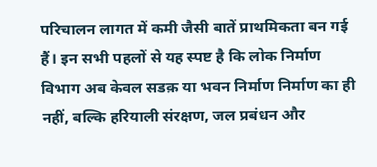परिचालन लागत में कमी जैसी बातें प्राथमिकता बन गई हैं। इन सभी पहलों से यह स्पष्ट है कि लोक निर्माण विभाग अब केवल सडक़ या भवन निर्माण निर्माण का ही नहीं, बल्कि हरियाली संरक्षण, जल प्रबंधन और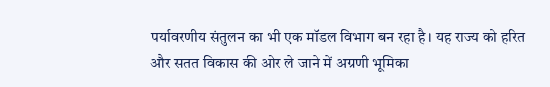पर्यावरणीय संतुलन का भी एक मॉडल विभाग बन रहा है। यह राज्य को हरित और सतत विकास की ओर ले जाने में अग्रणी भूमिका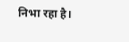निभा रहा है।